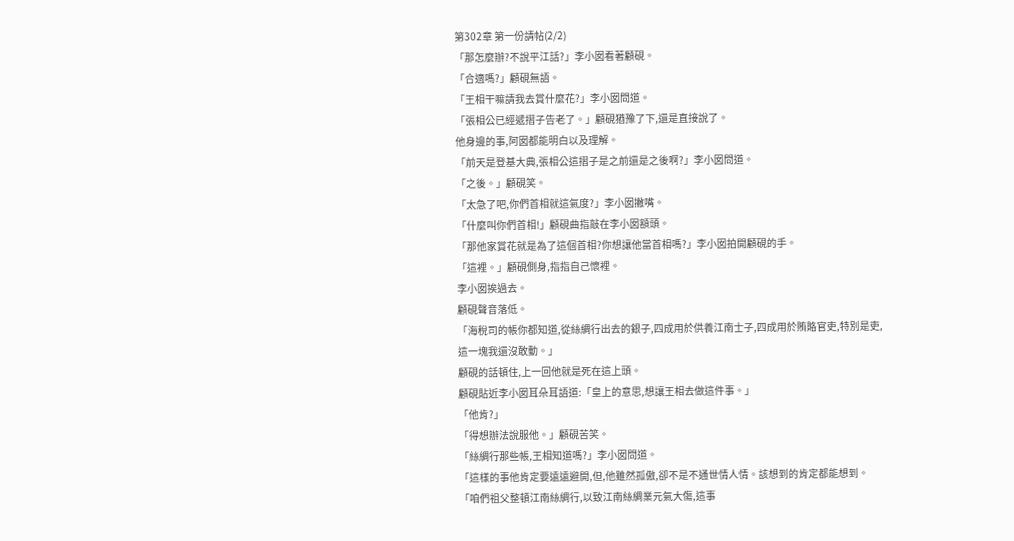第302章 第一份請帖(2/2)
「那怎麼辦?不說平江話?」李小囡看著顧硯。
「合適嗎?」顧硯無語。
「王相干嘛請我去賞什麼花?」李小囡問道。
「張相公已經遞摺子告老了。」顧硯猶豫了下,還是直接說了。
他身邊的事,阿囡都能明白以及理解。
「前天是登基大典,張相公這摺子是之前還是之後啊?」李小囡問道。
「之後。」顧硯笑。
「太急了吧,你們首相就這氣度?」李小囡撇嘴。
「什麼叫你們首相!」顧硯曲指敲在李小囡額頭。
「那他家賞花就是為了這個首相?你想讓他當首相嗎?」李小囡拍開顧硯的手。
「這裡。」顧硯側身,指指自己懷裡。
李小囡挨過去。
顧硯聲音落低。
「海稅司的帳你都知道,從絲綢行出去的銀子,四成用於供養江南士子,四成用於賄賂官吏,特別是吏,這一塊我還沒敢動。」
顧硯的話頓住,上一回他就是死在這上頭。
顧硯貼近李小囡耳朵耳語道:「皇上的意思,想讓王相去做這件事。」
「他肯?」
「得想辦法說服他。」顧硯苦笑。
「絲綢行那些帳,王相知道嗎?」李小囡問道。
「這樣的事他肯定要遠遠避開,但,他雖然孤傲,卻不是不通世情人情。該想到的肯定都能想到。
「咱們祖父整頓江南絲綢行,以致江南絲綢業元氣大傷,這事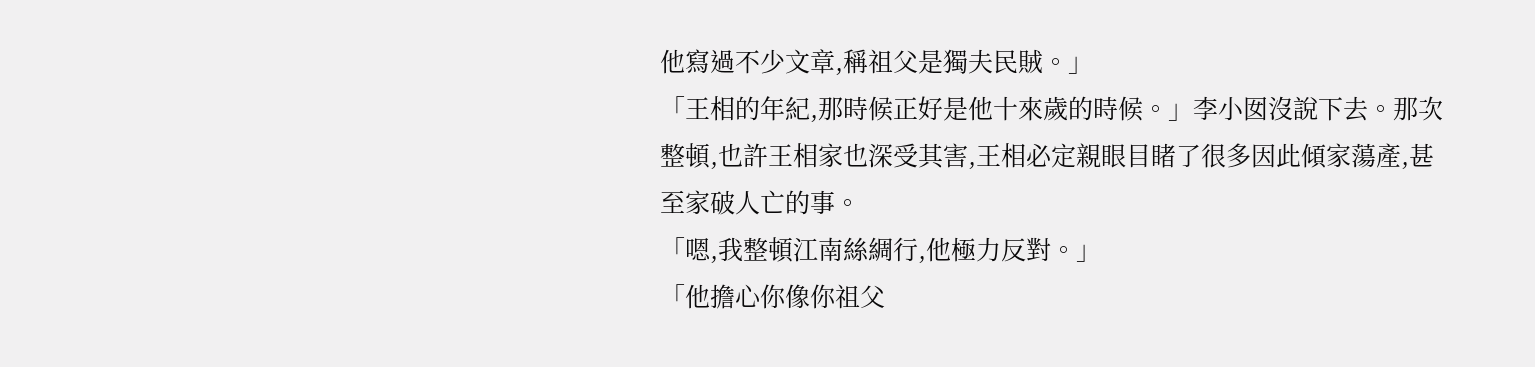他寫過不少文章,稱祖父是獨夫民賊。」
「王相的年紀,那時候正好是他十來歲的時候。」李小囡沒說下去。那次整頓,也許王相家也深受其害,王相必定親眼目睹了很多因此傾家蕩產,甚至家破人亡的事。
「嗯,我整頓江南絲綢行,他極力反對。」
「他擔心你像你祖父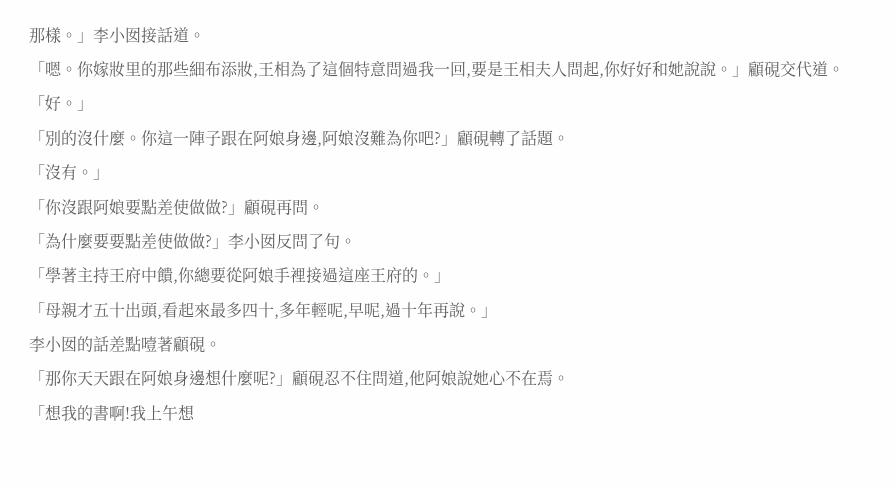那樣。」李小囡接話道。
「嗯。你嫁妝里的那些細布添妝,王相為了這個特意問過我一回,要是王相夫人問起,你好好和她說說。」顧硯交代道。
「好。」
「別的沒什麼。你這一陣子跟在阿娘身邊,阿娘沒難為你吧?」顧硯轉了話題。
「沒有。」
「你沒跟阿娘要點差使做做?」顧硯再問。
「為什麼要要點差使做做?」李小囡反問了句。
「學著主持王府中饋,你總要從阿娘手裡接過這座王府的。」
「母親才五十出頭,看起來最多四十,多年輕呢,早呢,過十年再說。」
李小囡的話差點噎著顧硯。
「那你天天跟在阿娘身邊想什麼呢?」顧硯忍不住問道,他阿娘說她心不在焉。
「想我的書啊!我上午想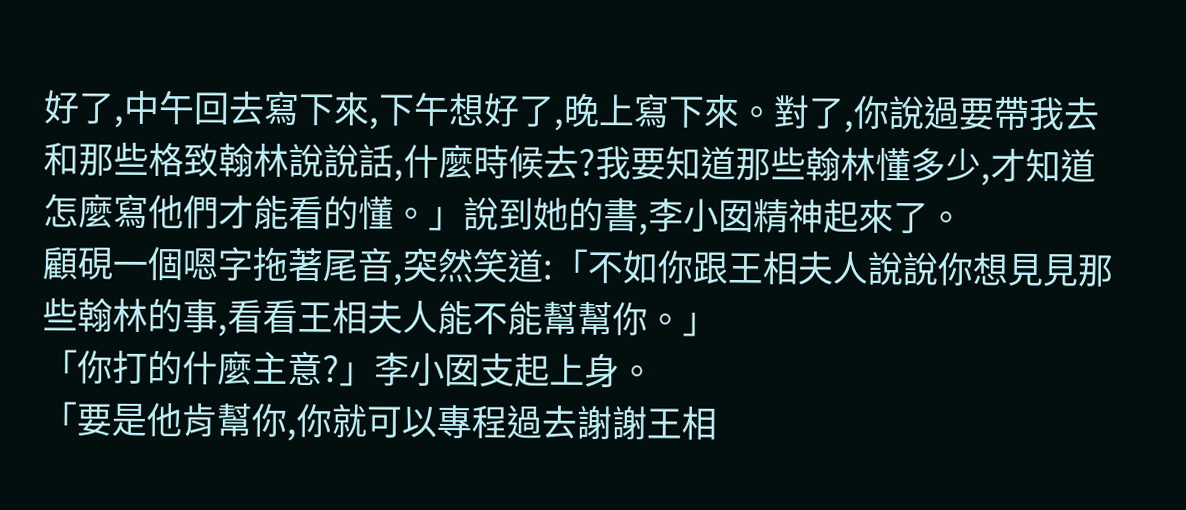好了,中午回去寫下來,下午想好了,晚上寫下來。對了,你說過要帶我去和那些格致翰林說說話,什麼時候去?我要知道那些翰林懂多少,才知道怎麼寫他們才能看的懂。」說到她的書,李小囡精神起來了。
顧硯一個嗯字拖著尾音,突然笑道:「不如你跟王相夫人說說你想見見那些翰林的事,看看王相夫人能不能幫幫你。」
「你打的什麼主意?」李小囡支起上身。
「要是他肯幫你,你就可以專程過去謝謝王相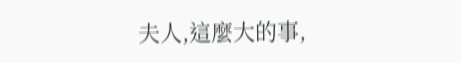夫人,這麼大的事,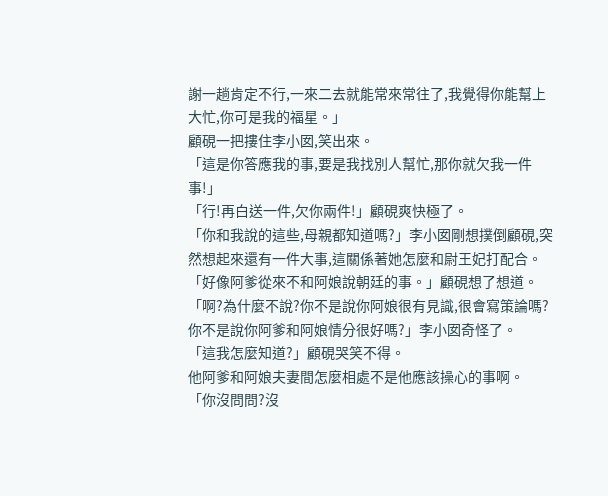謝一趟肯定不行,一來二去就能常來常往了,我覺得你能幫上大忙,你可是我的福星。」
顧硯一把摟住李小囡,笑出來。
「這是你答應我的事,要是我找別人幫忙,那你就欠我一件事!」
「行!再白送一件,欠你兩件!」顧硯爽快極了。
「你和我說的這些,母親都知道嗎?」李小囡剛想撲倒顧硯,突然想起來還有一件大事,這關係著她怎麼和尉王妃打配合。
「好像阿爹從來不和阿娘說朝廷的事。」顧硯想了想道。
「啊?為什麼不說?你不是說你阿娘很有見識,很會寫策論嗎?你不是說你阿爹和阿娘情分很好嗎?」李小囡奇怪了。
「這我怎麼知道?」顧硯哭笑不得。
他阿爹和阿娘夫妻間怎麼相處不是他應該操心的事啊。
「你沒問問?沒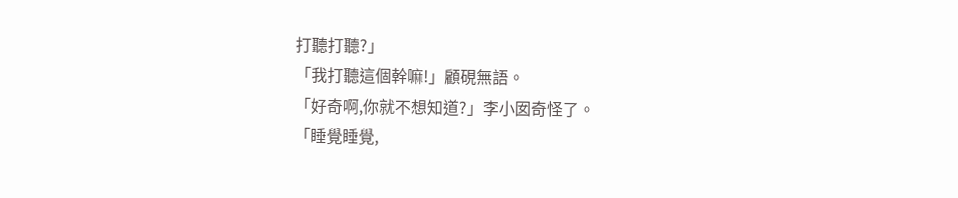打聽打聽?」
「我打聽這個幹嘛!」顧硯無語。
「好奇啊,你就不想知道?」李小囡奇怪了。
「睡覺睡覺,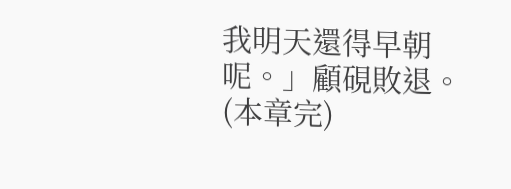我明天還得早朝呢。」顧硯敗退。(本章完)